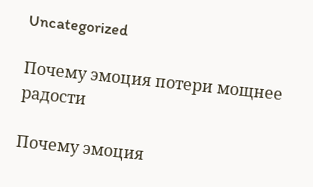Uncategorized

Почему эмоция потери мощнее радости

Почему эмоция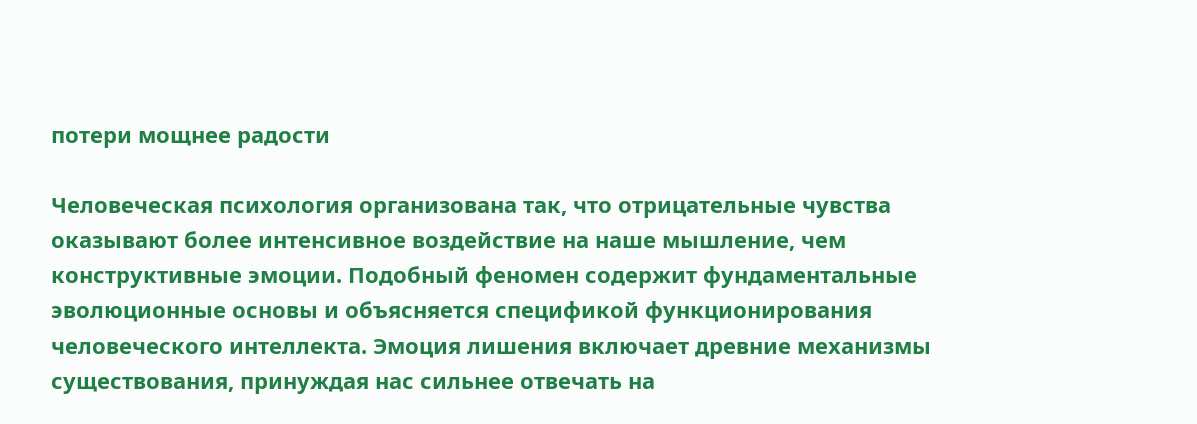потери мощнее радости

Человеческая психология организована так, что отрицательные чувства оказывают более интенсивное воздействие на наше мышление, чем конструктивные эмоции. Подобный феномен содержит фундаментальные эволюционные основы и объясняется спецификой функционирования человеческого интеллекта. Эмоция лишения включает древние механизмы существования, принуждая нас сильнее отвечать на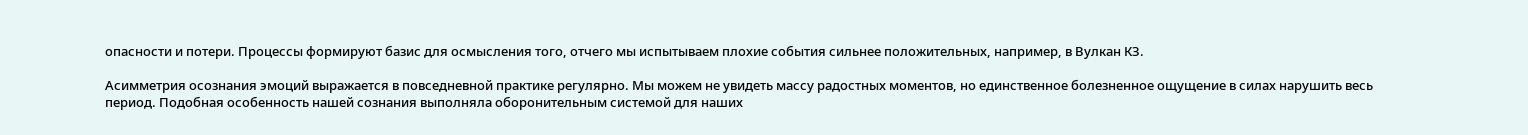опасности и потери. Процессы формируют базис для осмысления того, отчего мы испытываем плохие события сильнее положительных, например, в Вулкан КЗ.

Асимметрия осознания эмоций выражается в повседневной практике регулярно. Мы можем не увидеть массу радостных моментов, но единственное болезненное ощущение в силах нарушить весь период. Подобная особенность нашей сознания выполняла оборонительным системой для наших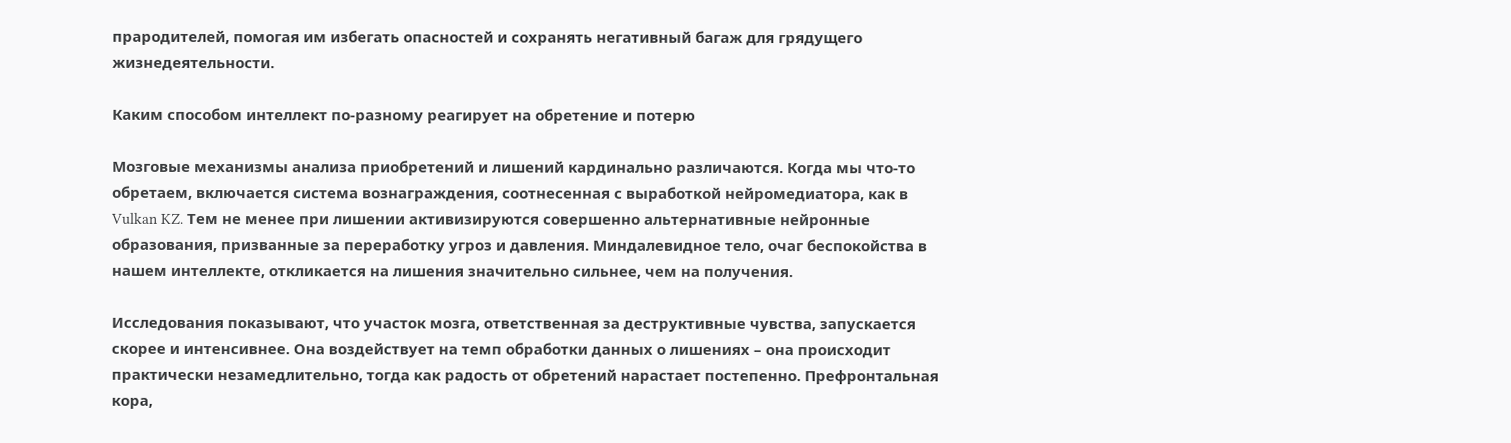прародителей, помогая им избегать опасностей и сохранять негативный багаж для грядущего жизнедеятельности.

Каким способом интеллект по-разному реагирует на обретение и потерю

Мозговые механизмы анализа приобретений и лишений кардинально различаются. Когда мы что-то обретаем, включается система вознаграждения, соотнесенная с выработкой нейромедиатора, как в Vulkan KZ. Тем не менее при лишении активизируются совершенно альтернативные нейронные образования, призванные за переработку угроз и давления. Миндалевидное тело, очаг беспокойства в нашем интеллекте, откликается на лишения значительно сильнее, чем на получения.

Исследования показывают, что участок мозга, ответственная за деструктивные чувства, запускается скорее и интенсивнее. Она воздействует на темп обработки данных о лишениях – она происходит практически незамедлительно, тогда как радость от обретений нарастает постепенно. Префронтальная кора,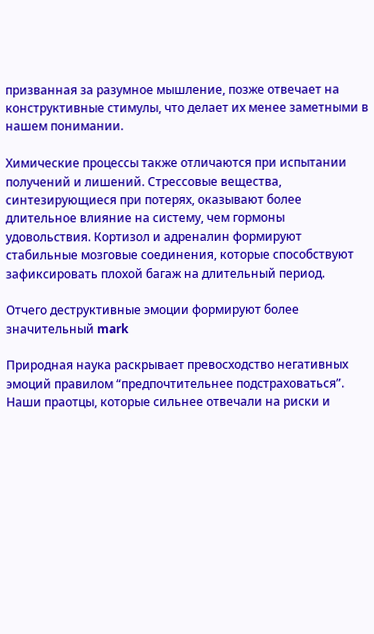призванная за разумное мышление, позже отвечает на конструктивные стимулы, что делает их менее заметными в нашем понимании.

Химические процессы также отличаются при испытании получений и лишений. Стрессовые вещества, синтезирующиеся при потерях, оказывают более длительное влияние на систему, чем гормоны удовольствия. Кортизол и адреналин формируют стабильные мозговые соединения, которые способствуют зафиксировать плохой багаж на длительный период.

Отчего деструктивные эмоции формируют более значительный mark

Природная наука раскрывает превосходство негативных эмоций правилом “предпочтительнее подстраховаться”. Наши праотцы, которые сильнее отвечали на риски и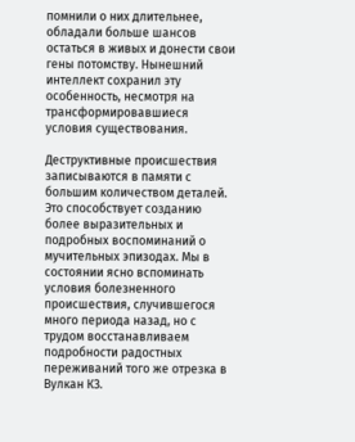помнили о них длительнее, обладали больше шансов остаться в живых и донести свои гены потомству. Нынешний интеллект сохранил эту особенность, несмотря на трансформировавшиеся условия существования.

Деструктивные происшествия записываются в памяти с большим количеством деталей. Это способствует созданию более выразительных и подробных воспоминаний о мучительных эпизодах. Мы в состоянии ясно вспоминать условия болезненного происшествия, случившегося много периода назад, но с трудом восстанавливаем подробности радостных переживаний того же отрезка в Вулкан КЗ.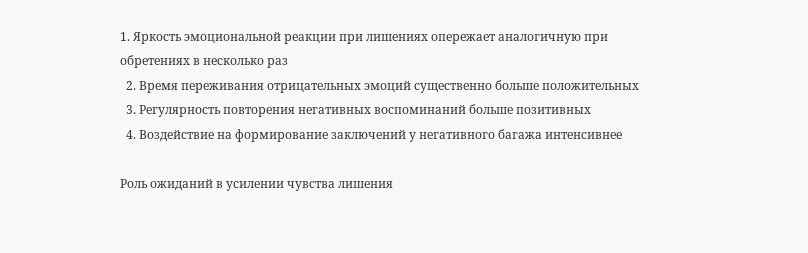1. Яркость эмоциональной реакции при лишениях опережает аналогичную при обретениях в несколько раз
  2. Время переживания отрицательных эмоций существенно больше положительных
  3. Регулярность повторения негативных воспоминаний больше позитивных
  4. Воздействие на формирование заключений у негативного багажа интенсивнее

Роль ожиданий в усилении чувства лишения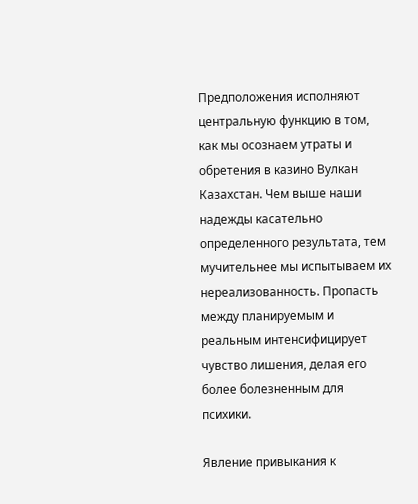Предположения исполняют центральную функцию в том, как мы осознаем утраты и обретения в казино Вулкан Казахстан. Чем выше наши надежды касательно определенного результата, тем мучительнее мы испытываем их нереализованность. Пропасть между планируемым и реальным интенсифицирует чувство лишения, делая его более болезненным для психики.

Явление привыкания к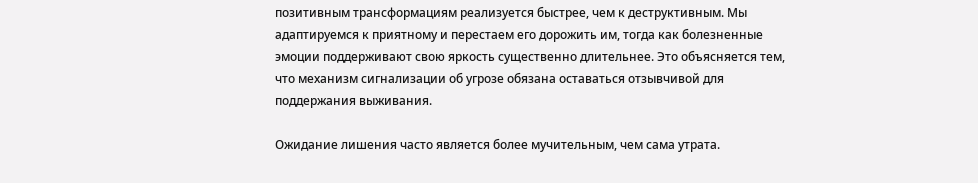позитивным трансформациям реализуется быстрее, чем к деструктивным. Мы адаптируемся к приятному и перестаем его дорожить им, тогда как болезненные эмоции поддерживают свою яркость существенно длительнее. Это объясняется тем, что механизм сигнализации об угрозе обязана оставаться отзывчивой для поддержания выживания.

Ожидание лишения часто является более мучительным, чем сама утрата.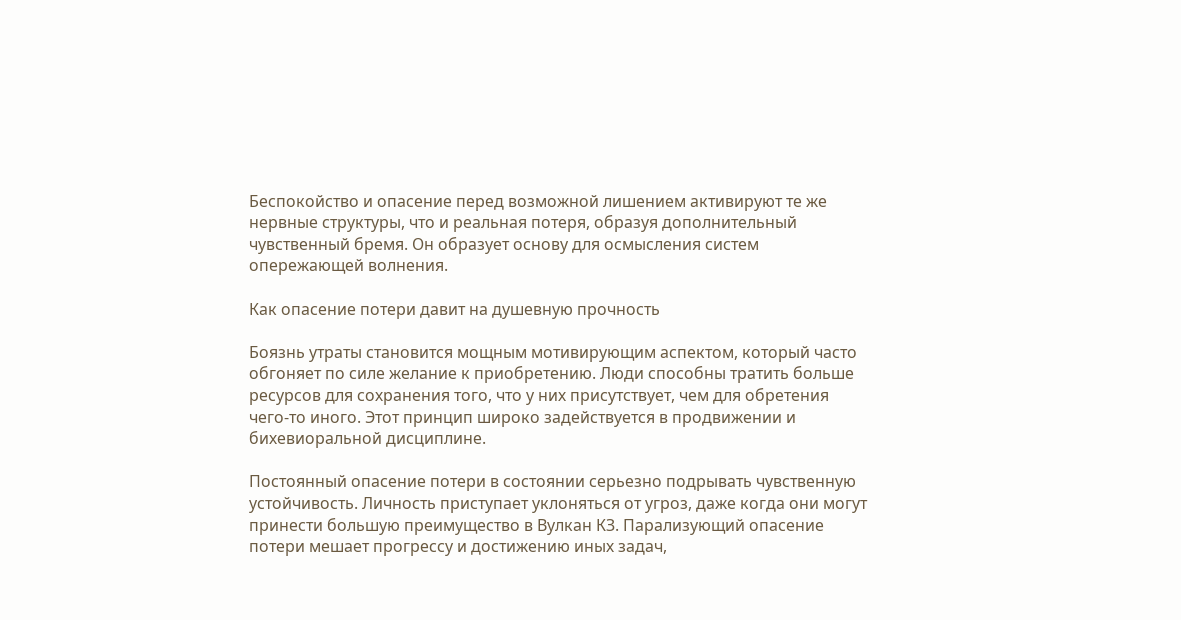Беспокойство и опасение перед возможной лишением активируют те же нервные структуры, что и реальная потеря, образуя дополнительный чувственный бремя. Он образует основу для осмысления систем опережающей волнения.

Как опасение потери давит на душевную прочность

Боязнь утраты становится мощным мотивирующим аспектом, который часто обгоняет по силе желание к приобретению. Люди способны тратить больше ресурсов для сохранения того, что у них присутствует, чем для обретения чего-то иного. Этот принцип широко задействуется в продвижении и бихевиоральной дисциплине.

Постоянный опасение потери в состоянии серьезно подрывать чувственную устойчивость. Личность приступает уклоняться от угроз, даже когда они могут принести большую преимущество в Вулкан КЗ. Парализующий опасение потери мешает прогрессу и достижению иных задач,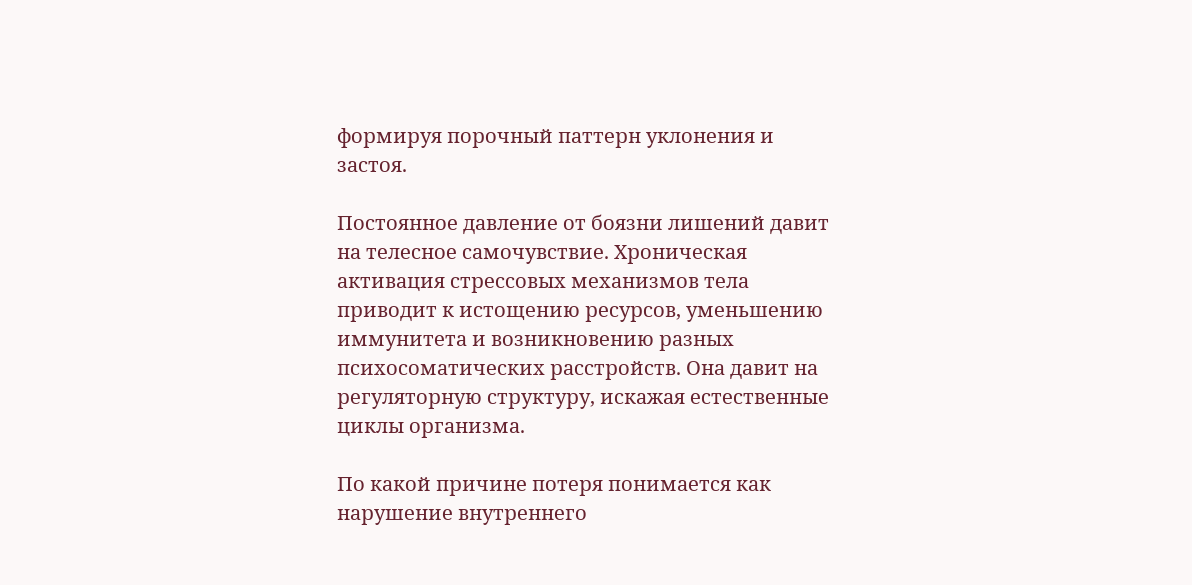формируя порочный паттерн уклонения и застоя.

Постоянное давление от боязни лишений давит на телесное самочувствие. Хроническая активация стрессовых механизмов тела приводит к истощению ресурсов, уменьшению иммунитета и возникновению разных психосоматических расстройств. Она давит на регуляторную структуру, искажая естественные циклы организма.

По какой причине потеря понимается как нарушение внутреннего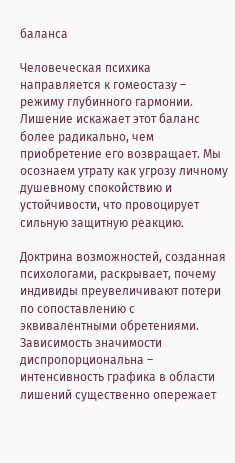баланса

Человеческая психика направляется к гомеостазу – режиму глубинного гармонии. Лишение искажает этот баланс более радикально, чем приобретение его возвращает. Мы осознаем утрату как угрозу личному душевному спокойствию и устойчивости, что провоцирует сильную защитную реакцию.

Доктрина возможностей, созданная психологами, раскрывает, почему индивиды преувеличивают потери по сопоставлению с эквивалентными обретениями. Зависимость значимости диспропорциональна – интенсивность графика в области лишений существенно опережает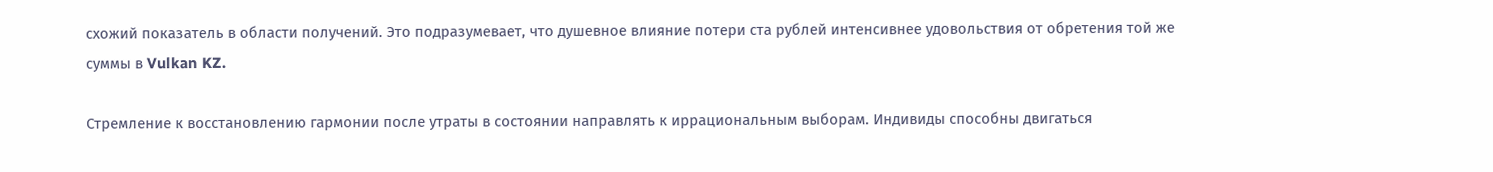схожий показатель в области получений. Это подразумевает, что душевное влияние потери ста рублей интенсивнее удовольствия от обретения той же суммы в Vulkan KZ.

Стремление к восстановлению гармонии после утраты в состоянии направлять к иррациональным выборам. Индивиды способны двигаться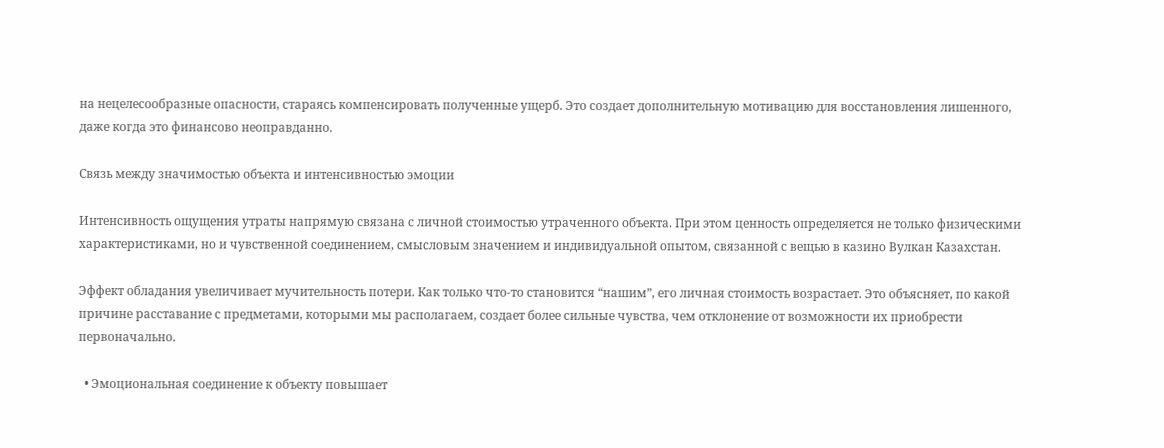на нецелесообразные опасности, стараясь компенсировать полученные ущерб. Это создает дополнительную мотивацию для восстановления лишенного, даже когда это финансово неоправданно.

Связь между значимостью объекта и интенсивностью эмоции

Интенсивность ощущения утраты напрямую связана с личной стоимостью утраченного объекта. При этом ценность определяется не только физическими характеристиками, но и чувственной соединением, смысловым значением и индивидуальной опытом, связанной с вещью в казино Вулкан Казахстан.

Эффект обладания увеличивает мучительность потери. Как только что-то становится “нашим”, его личная стоимость возрастает. Это объясняет, по какой причине расставание с предметами, которыми мы располагаем, создает более сильные чувства, чем отклонение от возможности их приобрести первоначально.

  • Эмоциональная соединение к объекту повышает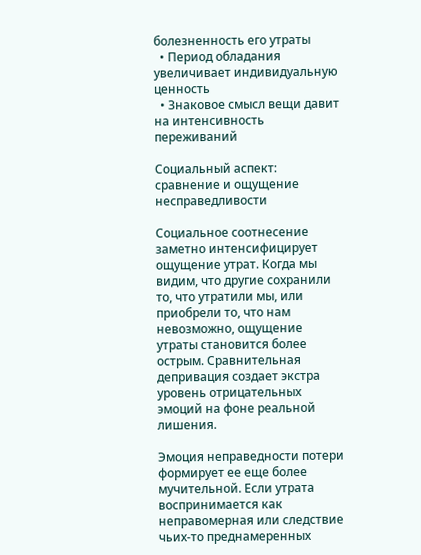болезненность его утраты
  • Период обладания увеличивает индивидуальную ценность
  • Знаковое смысл вещи давит на интенсивность переживаний

Социальный аспект: сравнение и ощущение несправедливости

Социальное соотнесение заметно интенсифицирует ощущение утрат. Когда мы видим, что другие сохранили то, что утратили мы, или приобрели то, что нам невозможно, ощущение утраты становится более острым. Сравнительная депривация создает экстра уровень отрицательных эмоций на фоне реальной лишения.

Эмоция неправедности потери формирует ее еще более мучительной. Если утрата воспринимается как неправомерная или следствие чьих-то преднамеренных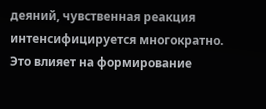деяний, чувственная реакция интенсифицируется многократно. Это влияет на формирование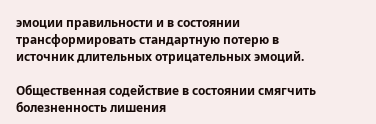эмоции правильности и в состоянии трансформировать стандартную потерю в источник длительных отрицательных эмоций.

Общественная содействие в состоянии смягчить болезненность лишения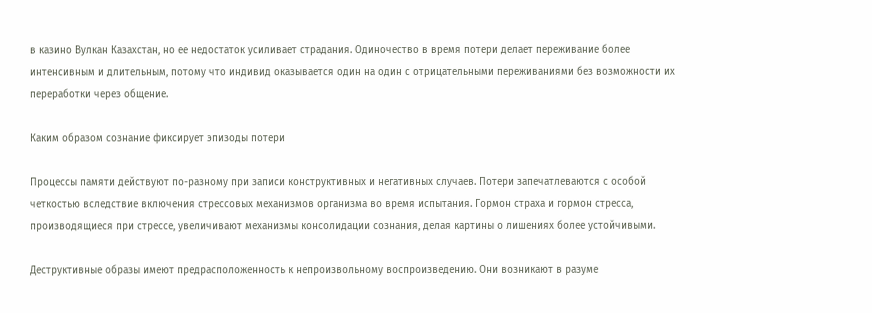в казино Вулкан Казахстан, но ее недостаток усиливает страдания. Одиночество в время потери делает переживание более интенсивным и длительным, потому что индивид оказывается один на один с отрицательными переживаниями без возможности их переработки через общение.

Каким образом сознание фиксирует эпизоды потери

Процессы памяти действуют по-разному при записи конструктивных и негативных случаев. Потери запечатлеваются с особой четкостью вследствие включения стрессовых механизмов организма во время испытания. Гормон страха и гормон стресса, производящиеся при стрессе, увеличивают механизмы консолидации сознания, делая картины о лишениях более устойчивыми.

Деструктивные образы имеют предрасположенность к непроизвольному воспроизведению. Они возникают в разуме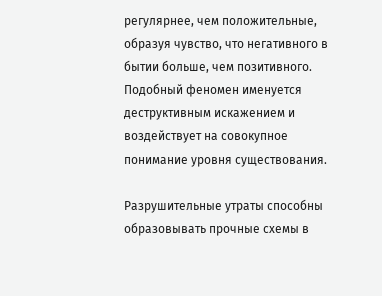регулярнее, чем положительные, образуя чувство, что негативного в бытии больше, чем позитивного. Подобный феномен именуется деструктивным искажением и воздействует на совокупное понимание уровня существования.

Разрушительные утраты способны образовывать прочные схемы в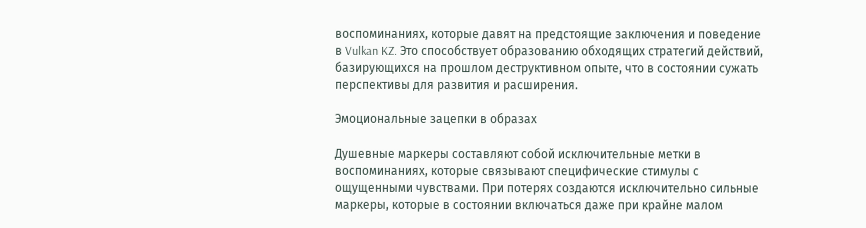воспоминаниях, которые давят на предстоящие заключения и поведение в Vulkan KZ. Это способствует образованию обходящих стратегий действий, базирующихся на прошлом деструктивном опыте, что в состоянии сужать перспективы для развития и расширения.

Эмоциональные зацепки в образах

Душевные маркеры составляют собой исключительные метки в воспоминаниях, которые связывают специфические стимулы с ощущенными чувствами. При потерях создаются исключительно сильные маркеры, которые в состоянии включаться даже при крайне малом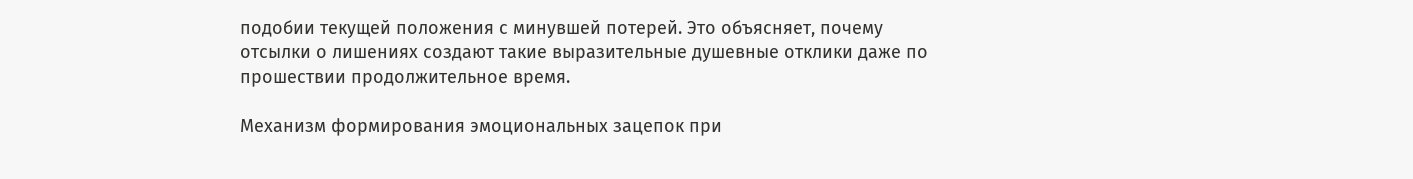подобии текущей положения с минувшей потерей. Это объясняет, почему отсылки о лишениях создают такие выразительные душевные отклики даже по прошествии продолжительное время.

Механизм формирования эмоциональных зацепок при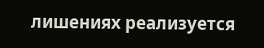лишениях реализуется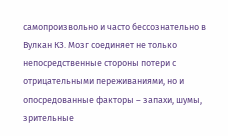самопроизвольно и часто бессознательно в Вулкан КЗ. Мозг соединяет не только непосредственные стороны потери с отрицательными переживаниями, но и опосредованные факторы – запахи, шумы, зрительные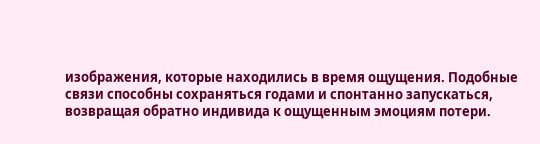изображения, которые находились в время ощущения. Подобные связи способны сохраняться годами и спонтанно запускаться, возвращая обратно индивида к ощущенным эмоциям потери.